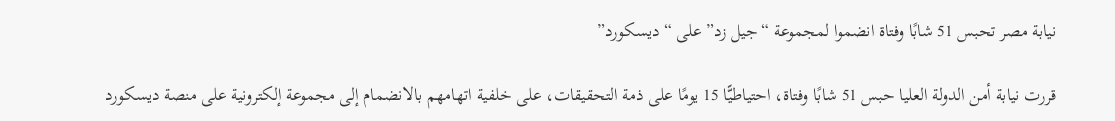نيابة مصر تحبس 51 شابًا وفتاة انضموا لمجموعة “جيل زد” على “ديسكورد”

قررت نيابة أمن الدولة العليا حبس 51 شابًا وفتاة، احتياطيًّا 15 يومًا على ذمة التحقيقات، على خلفية اتهامهم بالانضمام إلى مجموعة إلكترونية على منصة ديسكورد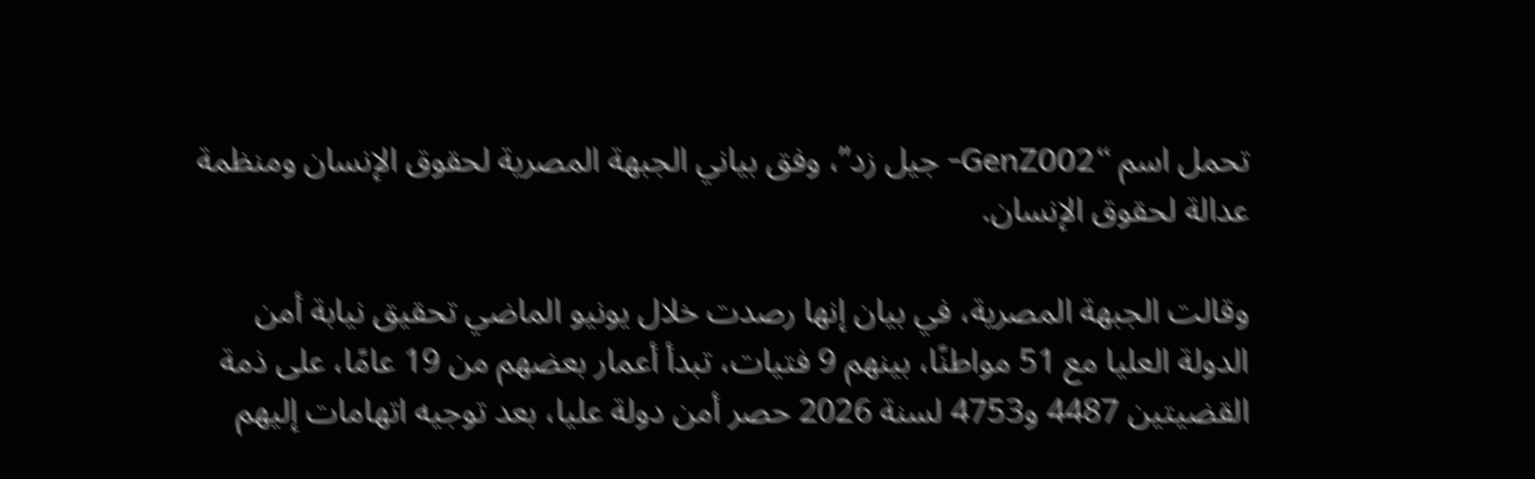تحمل اسم “GenZ002- جيل زد”، وفق بياني الجبهة المصرية لحقوق الإنسان ومنظمة عدالة لحقوق الإنسان.

وقالت الجبهة المصرية، في بيان إنها رصدت خلال يونيو الماضي تحقيق نيابة أمن الدولة العليا مع 51 مواطنًا، بينهم 9 فتيات، تبدأ أعمار بعضهم من 19 عامًا، على ذمة القضيتين 4487 و4753 لسنة 2026 حصر أمن دولة عليا، بعد توجيه اتهامات إليهم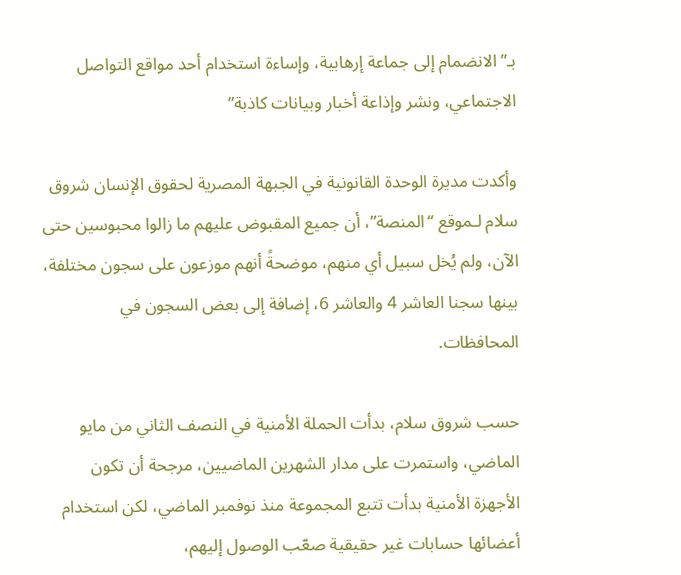بـ”الانضمام إلى جماعة إرهابية، وإساءة استخدام أحد مواقع التواصل الاجتماعي، ونشر وإذاعة أخبار وبيانات كاذبة”

وأكدت مديرة الوحدة القانونية في الجبهة المصرية لحقوق الإنسان شروق سلام لـموقع “المنصة”، أن جميع المقبوض عليهم ما زالوا محبوسين حتى الآن، ولم يُخل سبيل أي منهم، موضحةً أنهم موزعون على سجون مختلفة، بينها سجنا العاشر 4 والعاشر 6، إضافة إلى بعض السجون في المحافظات.

حسب شروق سلام، بدأت الحملة الأمنية في النصف الثاني من مايو الماضي، واستمرت على مدار الشهرين الماضيين، مرجحة أن تكون الأجهزة الأمنية بدأت تتبع المجموعة منذ نوفمبر الماضي، لكن استخدام أعضائها حسابات غير حقيقية صعّب الوصول إليهم،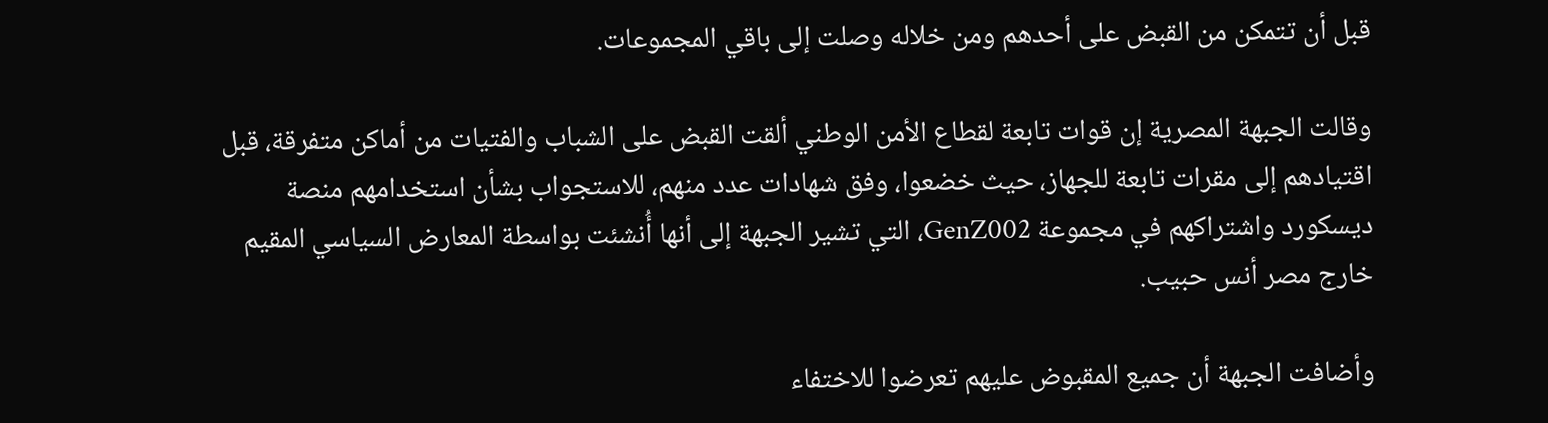قبل أن تتمكن من القبض على أحدهم ومن خلاله وصلت إلى باقي المجموعات.

وقالت الجبهة المصرية إن قوات تابعة لقطاع الأمن الوطني ألقت القبض على الشباب والفتيات من أماكن متفرقة، قبل اقتيادهم إلى مقرات تابعة للجهاز، حيث خضعوا، وفق شهادات عدد منهم، للاستجواب بشأن استخدامهم منصة ديسكورد واشتراكهم في مجموعة GenZ002، التي تشير الجبهة إلى أنها أُنشئت بواسطة المعارض السياسي المقيم خارج مصر أنس حبيب.

وأضافت الجبهة أن جميع المقبوض عليهم تعرضوا للاختفاء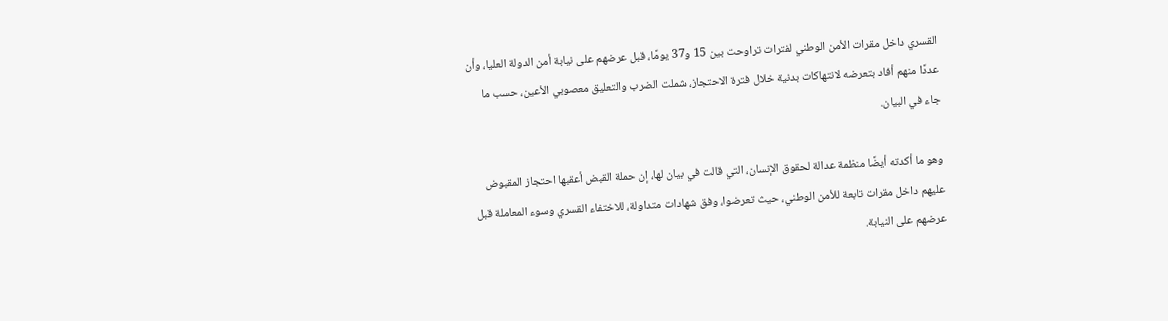القسري داخل مقرات الأمن الوطني لفترات تراوحت بين 15 و37 يومًا، قبل عرضهم على نيابة أمن الدولة العليا، وأن عددًا منهم أفاد بتعرضه لانتهاكات بدنية خلال فترة الاحتجاز، شملت الضرب والتعليق معصوبي الأعين، حسب ما جاء في البيان.

وهو ما أكدته أيضًا منظمة عدالة لحقوق الإنسان، التي قالت في بيان لها، إن حملة القبض أعقبها احتجاز المقبوض عليهم داخل مقرات تابعة للأمن الوطني، حيث تعرضوا، وفق شهادات متداولة، للاختفاء القسري وسوء المعاملة قبل عرضهم على النيابة.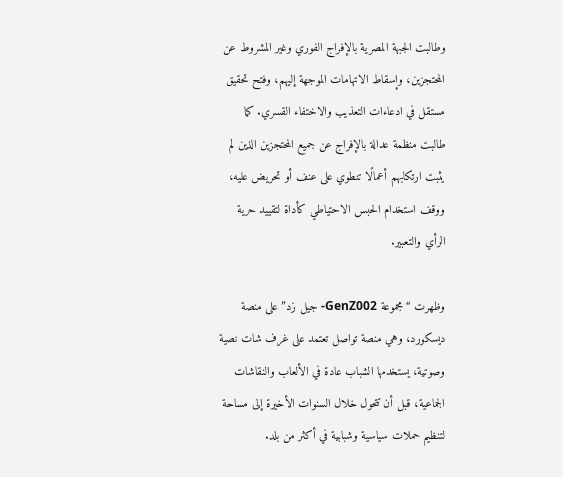وطالبت الجبهة المصرية بالإفراج الفوري وغير المشروط عن المحتجزين، وإسقاط الاتهامات الموجهة إليهم، وفتح تحقيق مستقل في ادعاءات التعذيب والاختفاء القسري. كما طالبت منظمة عدالة بالإفراج عن جميع المحتجزين الذين لم يثبت ارتكابهم أعمالًا تنطوي على عنف أو تحريض عليه، ووقف استخدام الحبس الاحتياطي كأداة لتقييد حرية الرأي والتعبير.

وظهرت “مجموعة GenZ002- جيل زد” على منصة ديسكورد، وهي منصة تواصل تعتمد على غرف شات نصية وصوتية، يستخدمها الشباب عادة في الألعاب والنقاشات الجماعية، قبل أن تتحول خلال السنوات الأخيرة إلى مساحة لتنظيم حملات سياسية وشبابية في أكثر من بلد.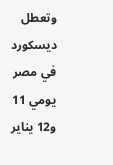وتعطل ديسكورد في مصر يومي 11 و12 يناير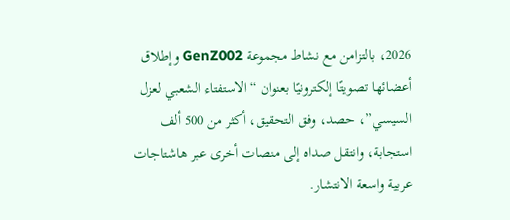2026، بالتزامن مع نشاط مجموعة GenZ002 وإطلاق أعضائها تصويتًا إلكترونيًا بعنوان “الاستفتاء الشعبي لعزل السيسي”، حصد، وفق التحقيق، أكثر من 500 ألف استجابة، وانتقل صداه إلى منصات أخرى عبر هاشتاجات عربية واسعة الانتشار.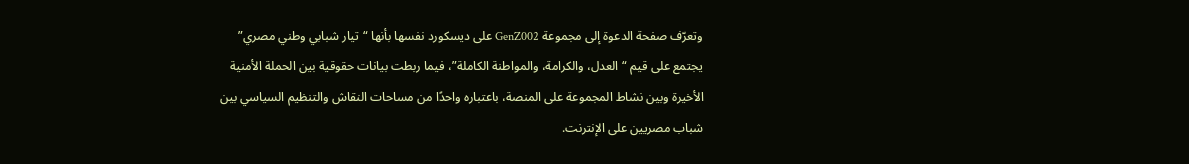وتعرّف صفحة الدعوة إلى مجموعة GenZ002 على ديسكورد نفسها بأنها “تيار شبابي وطني مصري” يجتمع على قيم “العدل، والكرامة، والمواطنة الكاملة”، فيما ربطت بيانات حقوقية بين الحملة الأمنية الأخيرة وبين نشاط المجموعة على المنصة، باعتباره واحدًا من مساحات النقاش والتنظيم السياسي بين شباب مصريين على الإنترنت.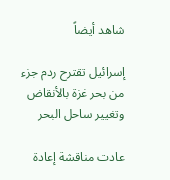شاهد أيضاً

إسرائيل تقترح ردم جزء من بحر غزة بالأنقاض وتغيير ساحل البحر

عادت مناقشة إعادة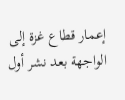إعمار قطاع غزة إلى الواجهة بعد نشر أول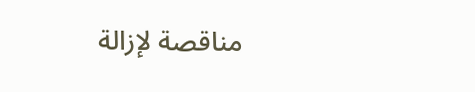مناقصة لإزالة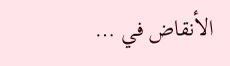الأنقاض في …